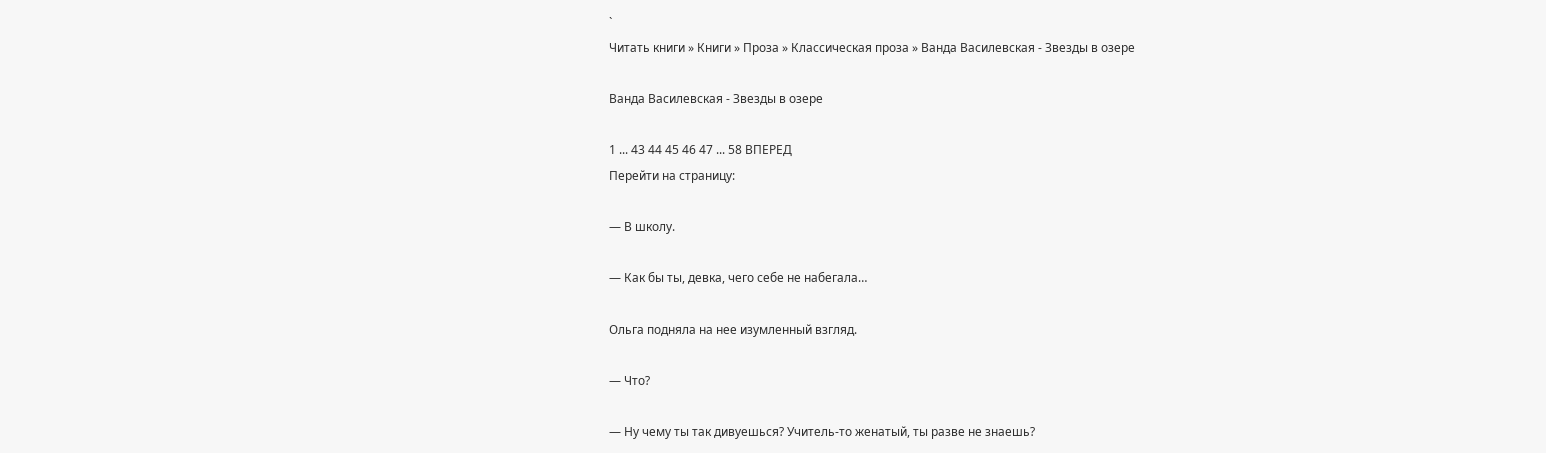`
Читать книги » Книги » Проза » Классическая проза » Ванда Василевская - Звезды в озере

Ванда Василевская - Звезды в озере

1 ... 43 44 45 46 47 ... 58 ВПЕРЕД
Перейти на страницу:

— В школу.

— Как бы ты, девка, чего себе не набегала…

Ольга подняла на нее изумленный взгляд.

— Что?

— Ну чему ты так дивуешься? Учитель-то женатый, ты разве не знаешь?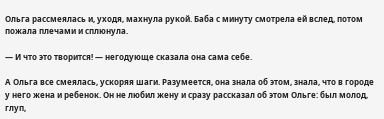Ольга рассмеялась и, уходя, махнула рукой. Баба с минуту смотрела ей вслед, потом пожала плечами и сплюнула.

— И что это творится! — негодующе сказала она сама себе.

А Ольга все смеялась, ускоряя шаги. Разумеется, она знала об этом, знала, что в городе у него жена и ребенок. Он не любил жену и сразу рассказал об этом Ольге: был молод, глуп,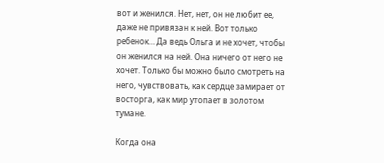вот и женился. Нет, нет, он не любит ее, даже не привязан к ней. Вот только ребенок… Да ведь Ольга и не хочет, чтобы он женился на ней. Она ничего от него не хочет. Только бы можно было смотреть на него, чувствовать, как сердце замирает от восторга, как мир утопает в золотом тумане.

Когда она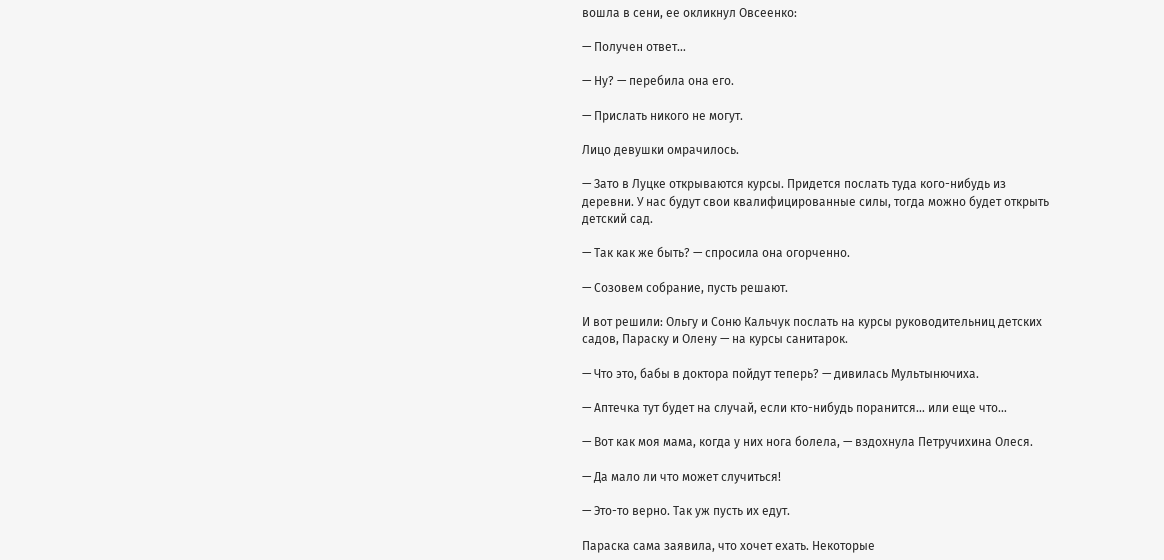вошла в сени, ее окликнул Овсеенко:

— Получен ответ…

— Ну? — перебила она его.

— Прислать никого не могут.

Лицо девушки омрачилось.

— Зато в Луцке открываются курсы. Придется послать туда кого-нибудь из деревни. У нас будут свои квалифицированные силы, тогда можно будет открыть детский сад.

— Так как же быть? — спросила она огорченно.

— Созовем собрание, пусть решают.

И вот решили: Ольгу и Соню Кальчук послать на курсы руководительниц детских садов, Параску и Олену — на курсы санитарок.

— Что это, бабы в доктора пойдут теперь? — дивилась Мультынючиха.

— Аптечка тут будет на случай, если кто-нибудь поранится… или еще что…

— Вот как моя мама, когда у них нога болела, — вздохнула Петручихина Олеся.

— Да мало ли что может случиться!

— Это-то верно. Так уж пусть их едут.

Параска сама заявила, что хочет ехать. Некоторые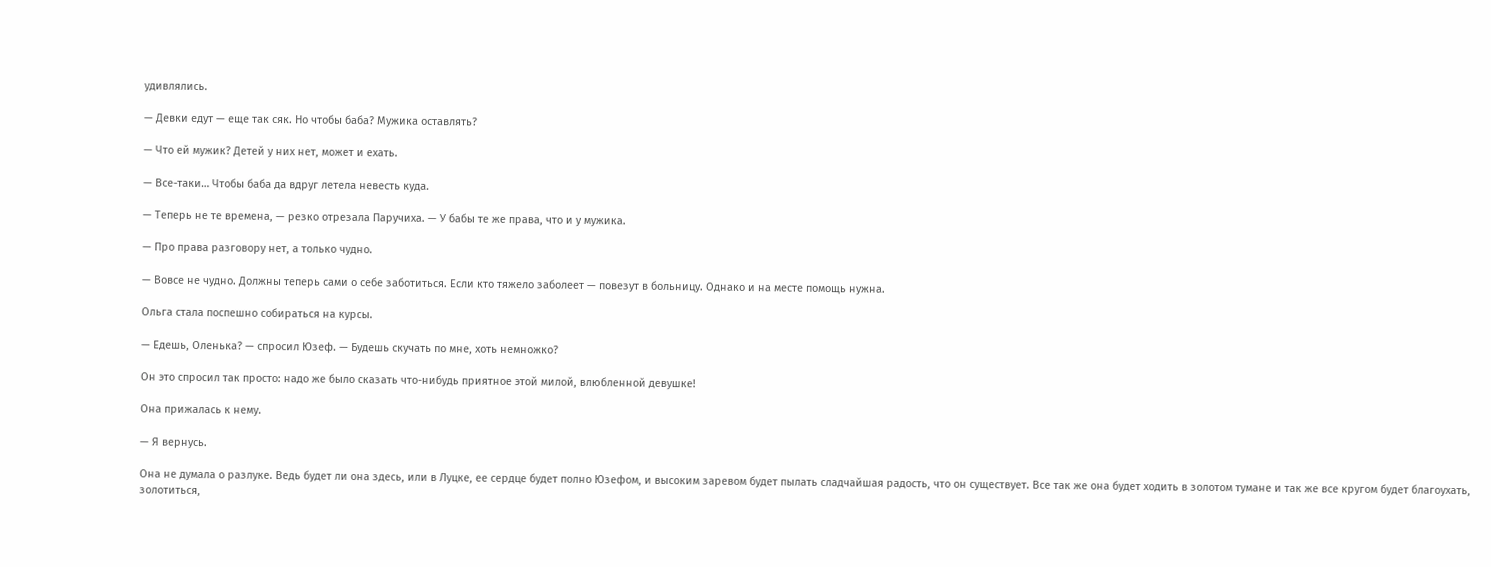удивлялись.

— Девки едут — еще так сяк. Но чтобы баба? Мужика оставлять?

— Что ей мужик? Детей у них нет, может и ехать.

— Все-таки… Чтобы баба да вдруг летела невесть куда.

— Теперь не те времена, — резко отрезала Паручиха. — У бабы те же права, что и у мужика.

— Про права разговору нет, а только чудно.

— Вовсе не чудно. Должны теперь сами о себе заботиться. Если кто тяжело заболеет — повезут в больницу. Однако и на месте помощь нужна.

Ольга стала поспешно собираться на курсы.

— Едешь, Оленька? — спросил Юзеф. — Будешь скучать по мне, хоть немножко?

Он это спросил так просто: надо же было сказать что-нибудь приятное этой милой, влюбленной девушке!

Она прижалась к нему.

— Я вернусь.

Она не думала о разлуке. Ведь будет ли она здесь, или в Луцке, ее сердце будет полно Юзефом, и высоким заревом будет пылать сладчайшая радость, что он существует. Все так же она будет ходить в золотом тумане и так же все кругом будет благоухать, золотиться,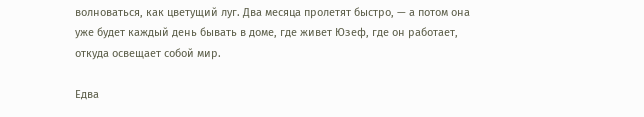волноваться, как цветущий луг. Два месяца пролетят быстро, — а потом она уже будет каждый день бывать в доме, где живет Юзеф, где он работает, откуда освещает собой мир.

Едва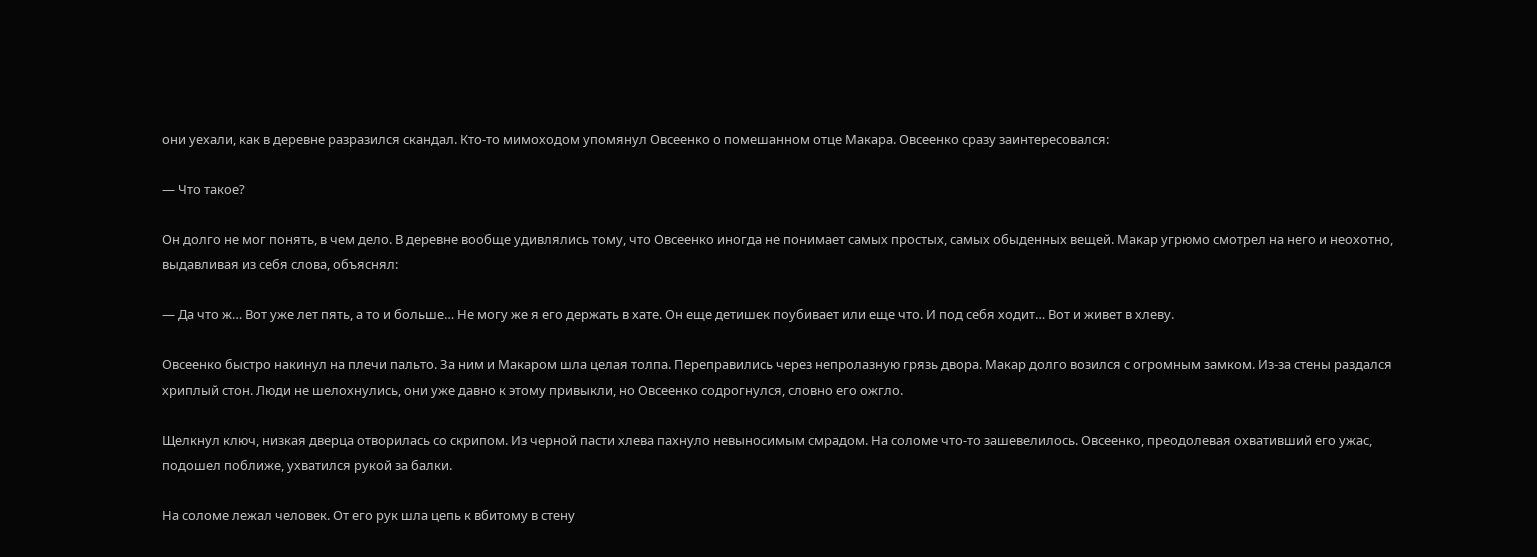они уехали, как в деревне разразился скандал. Кто-то мимоходом упомянул Овсеенко о помешанном отце Макара. Овсеенко сразу заинтересовался:

— Что такое?

Он долго не мог понять, в чем дело. В деревне вообще удивлялись тому, что Овсеенко иногда не понимает самых простых, самых обыденных вещей. Макар угрюмо смотрел на него и неохотно, выдавливая из себя слова, объяснял:

— Да что ж… Вот уже лет пять, а то и больше… Не могу же я его держать в хате. Он еще детишек поубивает или еще что. И под себя ходит… Вот и живет в хлеву.

Овсеенко быстро накинул на плечи пальто. За ним и Макаром шла целая толпа. Переправились через непролазную грязь двора. Макар долго возился с огромным замком. Из-за стены раздался хриплый стон. Люди не шелохнулись, они уже давно к этому привыкли, но Овсеенко содрогнулся, словно его ожгло.

Щелкнул ключ, низкая дверца отворилась со скрипом. Из черной пасти хлева пахнуло невыносимым смрадом. На соломе что-то зашевелилось. Овсеенко, преодолевая охвативший его ужас, подошел поближе, ухватился рукой за балки.

На соломе лежал человек. От его рук шла цепь к вбитому в стену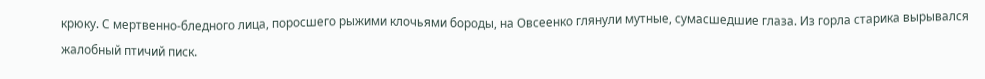крюку. С мертвенно-бледного лица, поросшего рыжими клочьями бороды, на Овсеенко глянули мутные, сумасшедшие глаза. Из горла старика вырывался жалобный птичий писк.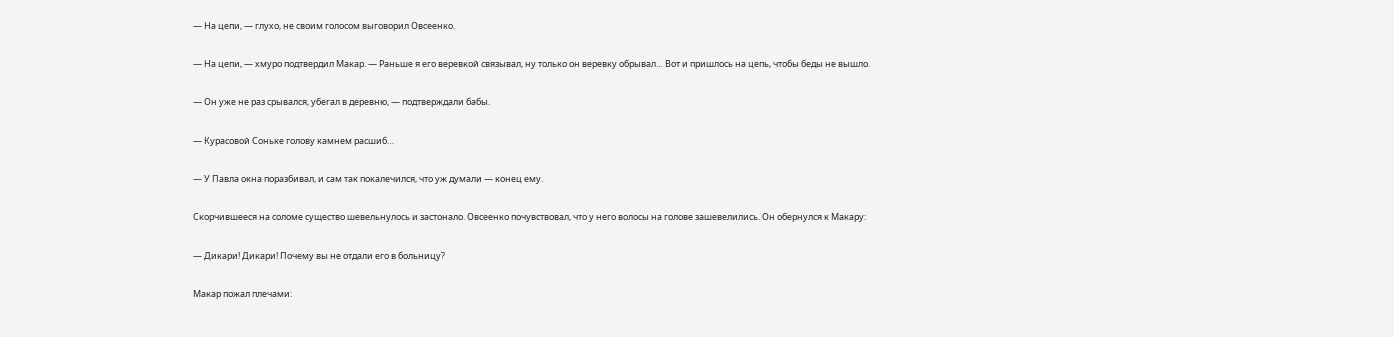— На цепи, — глухо, не своим голосом выговорил Овсеенко.

— На цепи, — хмуро подтвердил Макар. — Раньше я его веревкой связывал, ну только он веревку обрывал… Вот и пришлось на цепь, чтобы беды не вышло.

— Он уже не раз срывался, убегал в деревню, — подтверждали бабы.

— Курасовой Соньке голову камнем расшиб…

— У Павла окна поразбивал, и сам так покалечился, что уж думали — конец ему.

Скорчившееся на соломе существо шевельнулось и застонало. Овсеенко почувствовал, что у него волосы на голове зашевелились. Он обернулся к Макару:

— Дикари! Дикари! Почему вы не отдали его в больницу?

Макар пожал плечами: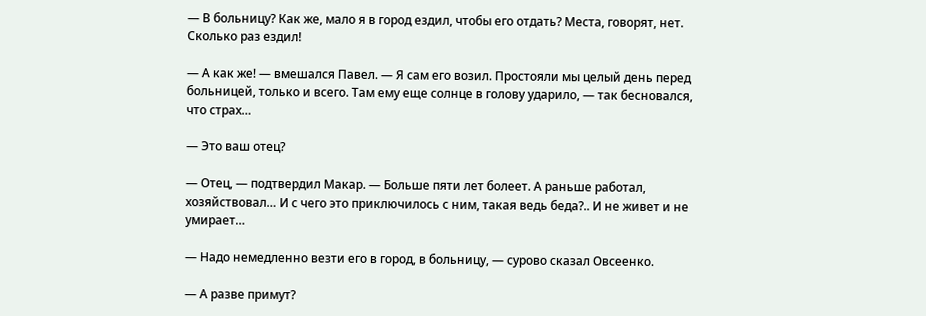— В больницу? Как же, мало я в город ездил, чтобы его отдать? Места, говорят, нет. Сколько раз ездил!

— А как же! — вмешался Павел. — Я сам его возил. Простояли мы целый день перед больницей, только и всего. Там ему еще солнце в голову ударило, — так бесновался, что страх…

— Это ваш отец?

— Отец, — подтвердил Макар. — Больше пяти лет болеет. А раньше работал, хозяйствовал… И с чего это приключилось с ним, такая ведь беда?.. И не живет и не умирает…

— Надо немедленно везти его в город, в больницу, — сурово сказал Овсеенко.

— А разве примут?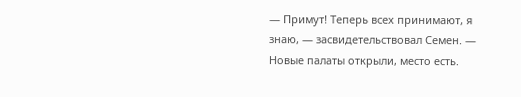— Примут! Теперь всех принимают, я знаю, — засвидетельствовал Семен. — Новые палаты открыли, место есть.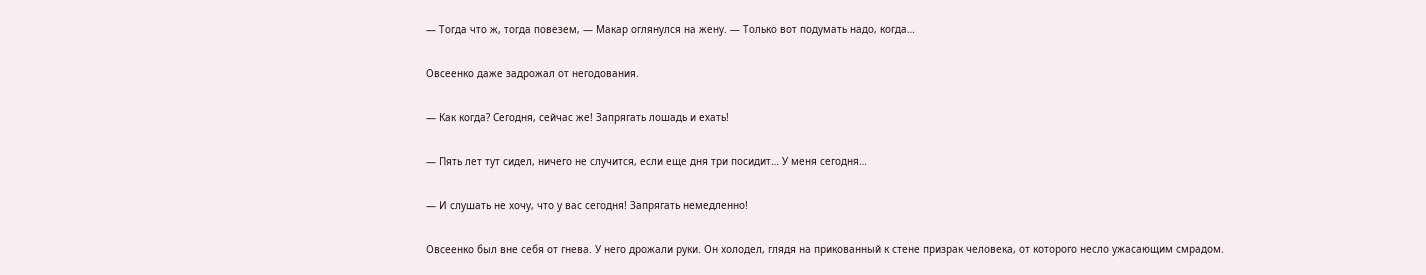— Тогда что ж, тогда повезем, — Макар оглянулся на жену. — Только вот подумать надо, когда…

Овсеенко даже задрожал от негодования.

— Как когда? Сегодня, сейчас же! Запрягать лошадь и ехать!

— Пять лет тут сидел, ничего не случится, если еще дня три посидит… У меня сегодня…

— И слушать не хочу, что у вас сегодня! Запрягать немедленно!

Овсеенко был вне себя от гнева. У него дрожали руки. Он холодел, глядя на прикованный к стене призрак человека, от которого несло ужасающим смрадом.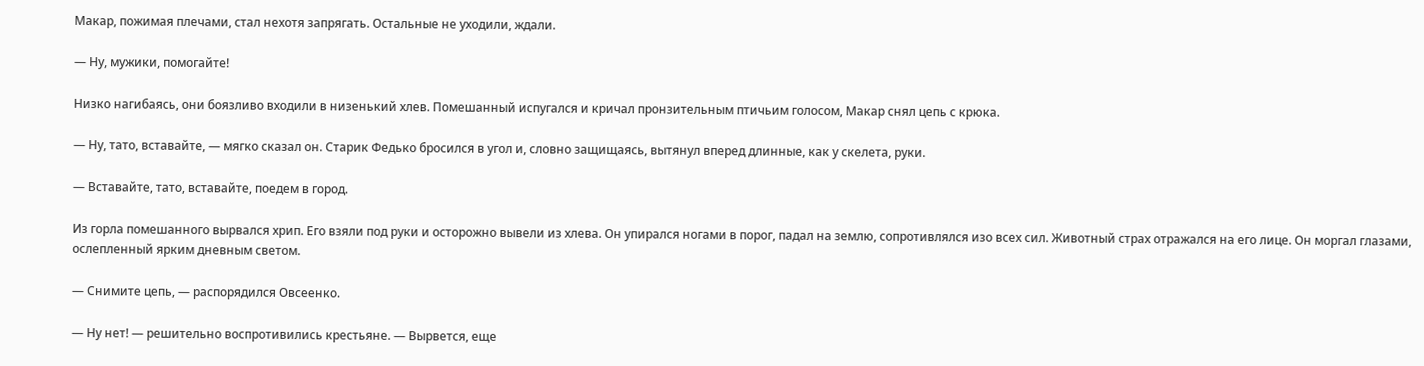Макар, пожимая плечами, стал нехотя запрягать. Остальные не уходили, ждали.

— Ну, мужики, помогайте!

Низко нагибаясь, они боязливо входили в низенький хлев. Помешанный испугался и кричал пронзительным птичьим голосом, Макар снял цепь с крюка.

— Ну, тато, вставайте, — мягко сказал он. Старик Федько бросился в угол и, словно защищаясь, вытянул вперед длинные, как у скелета, руки.

— Вставайте, тато, вставайте, поедем в город.

Из горла помешанного вырвался хрип. Его взяли под руки и осторожно вывели из хлева. Он упирался ногами в порог, падал на землю, сопротивлялся изо всех сил. Животный страх отражался на его лице. Он моргал глазами, ослепленный ярким дневным светом.

— Снимите цепь, — распорядился Овсеенко.

— Ну нет! — решительно воспротивились крестьяне. — Вырвется, еще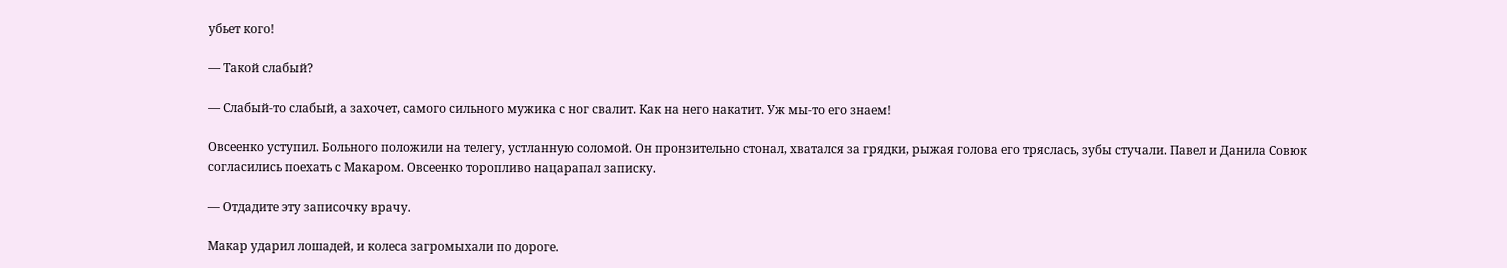убьет кого!

— Такой слабый?

— Слабый-то слабый, а захочет, самого сильного мужика с ног свалит. Как на него накатит. Уж мы-то его знаем!

Овсеенко уступил. Больного положили на телегу, устланную соломой. Он пронзительно стонал, хватался за грядки, рыжая голова его тряслась, зубы стучали. Павел и Данила Совюк согласились поехать с Макаром. Овсеенко торопливо нацарапал записку.

— Отдадите эту записочку врачу.

Макар ударил лошадей, и колеса загромыхали по дороге.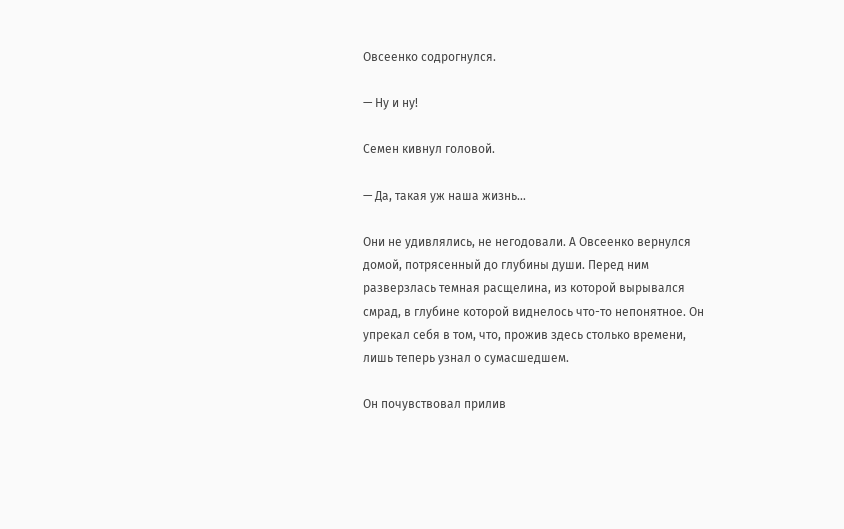Овсеенко содрогнулся.

— Ну и ну!

Семен кивнул головой.

— Да, такая уж наша жизнь…

Они не удивлялись, не негодовали. А Овсеенко вернулся домой, потрясенный до глубины души. Перед ним разверзлась темная расщелина, из которой вырывался смрад, в глубине которой виднелось что-то непонятное. Он упрекал себя в том, что, прожив здесь столько времени, лишь теперь узнал о сумасшедшем.

Он почувствовал прилив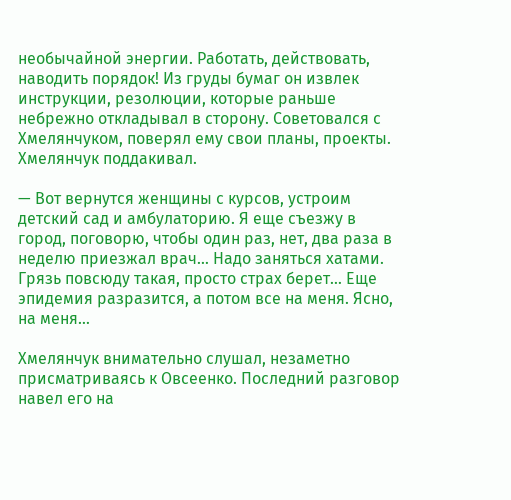необычайной энергии. Работать, действовать, наводить порядок! Из груды бумаг он извлек инструкции, резолюции, которые раньше небрежно откладывал в сторону. Советовался с Хмелянчуком, поверял ему свои планы, проекты. Хмелянчук поддакивал.

— Вот вернутся женщины с курсов, устроим детский сад и амбулаторию. Я еще съезжу в город, поговорю, чтобы один раз, нет, два раза в неделю приезжал врач… Надо заняться хатами. Грязь повсюду такая, просто страх берет… Еще эпидемия разразится, а потом все на меня. Ясно, на меня…

Хмелянчук внимательно слушал, незаметно присматриваясь к Овсеенко. Последний разговор навел его на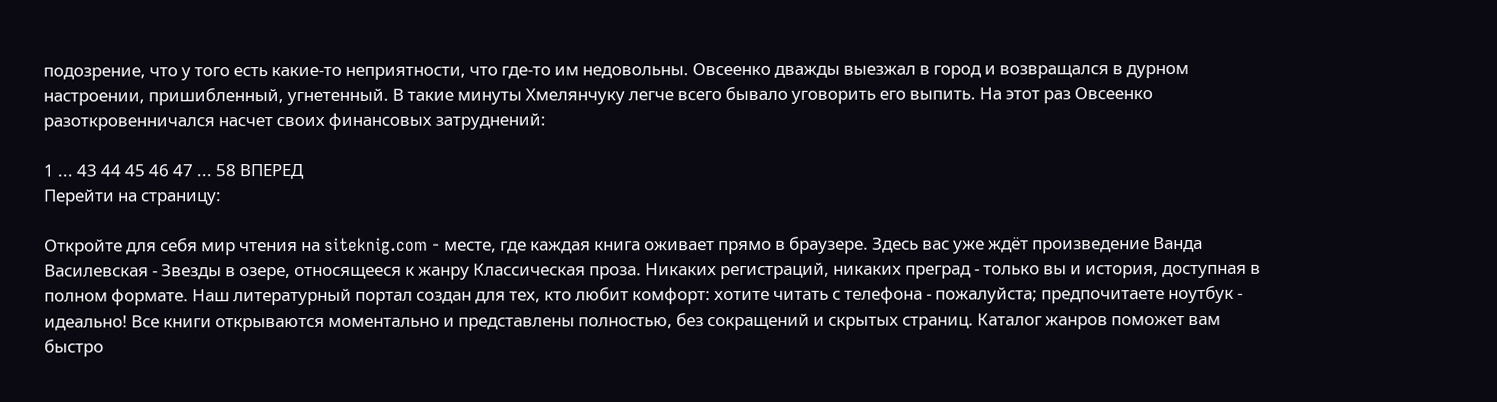подозрение, что у того есть какие-то неприятности, что где-то им недовольны. Овсеенко дважды выезжал в город и возвращался в дурном настроении, пришибленный, угнетенный. В такие минуты Хмелянчуку легче всего бывало уговорить его выпить. На этот раз Овсеенко разоткровенничался насчет своих финансовых затруднений:

1 ... 43 44 45 46 47 ... 58 ВПЕРЕД
Перейти на страницу:

Откройте для себя мир чтения на siteknig.com - месте, где каждая книга оживает прямо в браузере. Здесь вас уже ждёт произведение Ванда Василевская - Звезды в озере, относящееся к жанру Классическая проза. Никаких регистраций, никаких преград - только вы и история, доступная в полном формате. Наш литературный портал создан для тех, кто любит комфорт: хотите читать с телефона - пожалуйста; предпочитаете ноутбук - идеально! Все книги открываются моментально и представлены полностью, без сокращений и скрытых страниц. Каталог жанров поможет вам быстро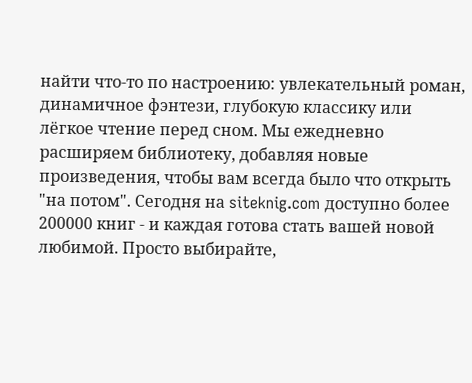найти что-то по настроению: увлекательный роман, динамичное фэнтези, глубокую классику или лёгкое чтение перед сном. Мы ежедневно расширяем библиотеку, добавляя новые произведения, чтобы вам всегда было что открыть "на потом". Сегодня на siteknig.com доступно более 200000 книг - и каждая готова стать вашей новой любимой. Просто выбирайте,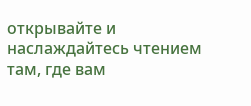открывайте и наслаждайтесь чтением там, где вам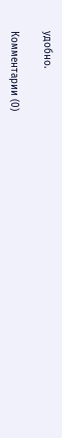удобно.

Комментарии (0)